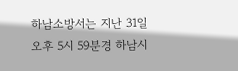하남소방서는 지난 31일 오후 5시 59분경 하남시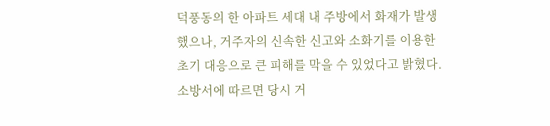덕풍동의 한 아파트 세대 내 주방에서 화재가 발생했으나, 거주자의 신속한 신고와 소화기를 이용한 초기 대응으로 큰 피해를 막을 수 있었다고 밝혔다.소방서에 따르면 당시 거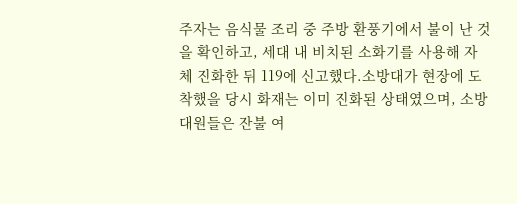주자는 음식물 조리 중 주방 환풍기에서 불이 난 것을 확인하고, 세대 내 비치된 소화기를 사용해 자체 진화한 뒤 119에 신고했다.소방대가 현장에 도착했을 당시 화재는 이미 진화된 상태였으며, 소방대원들은 잔불 여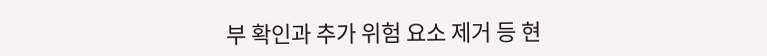부 확인과 추가 위험 요소 제거 등 현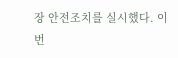장 안전조치를 실시했다. 이번